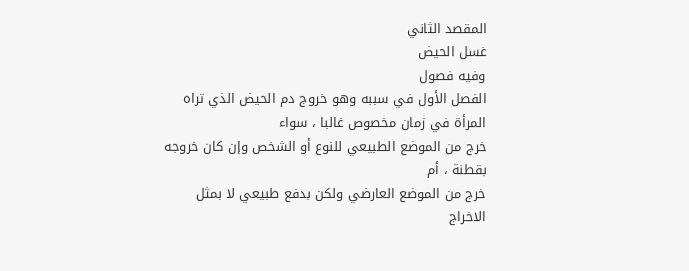المقصد الثاني
غسل الحيض
وفيه فصول
الفصل الأول في سببه وهو خروج دم الحيض الذي تراه المرأة في زمان مخصوص غالبا ، سواء
خرج من الموضع الطبيعي للنوع أو الشخص وإن كان خروجه بقطنة ، أم
خرج من الموضع العارضي ولكن بدفع طبيعي لا بمثل الاخراج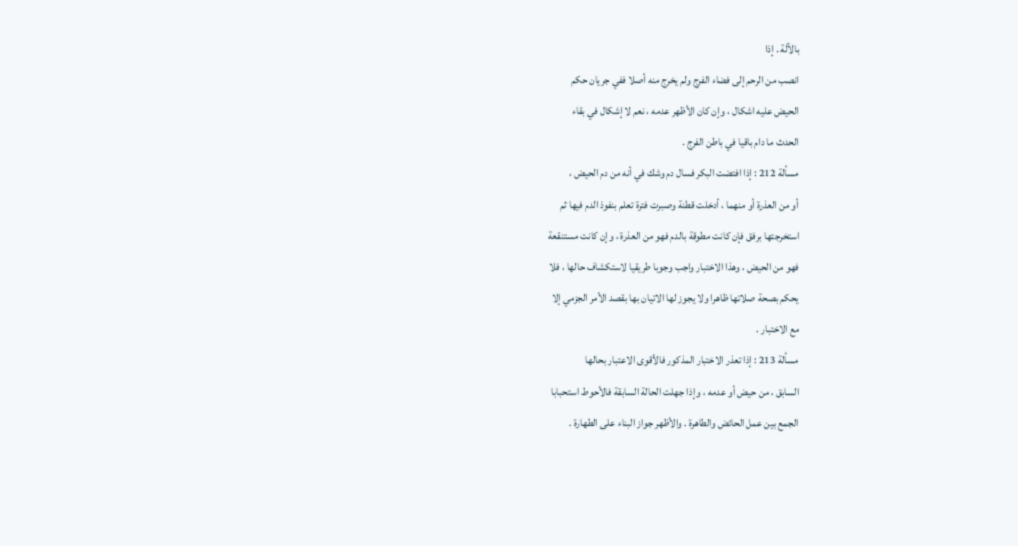بالآلة . إذا
انصب من الرحم إلى فضاء الفرج ولم يخرج منه أصلا ففي جريان حكم
الحيض عليه اشكال ، وإن كان الأظهر عدمه ، نعم لا إشكال في بقاء
الحدث ما دام باقيا في باطن الفرج .
مسألة 212 : إذا افتضت البكر فسال دم وشك في أنه من دم الحيض ،
أو من العذرة أو منهما ، أدخلت قطنة وصبرت فترة تعلم بنفوذ الدم فيها ثم
استخرجتها برفق فإن كانت مطوقة بالدم فهو من العذرة ، وإن كانت مستنقعة
فهو من الحيض ، وهذا الاختبار واجب وجوبا طريقيا لاستكشاف حالها ، فلا
يحكم بصحة صلاتها ظاهرا ولا يجوز لها الاتيان بها بقصد الأمر الجزمي إلا
مع الاختبار .
مسألة 213 : إذا تعذر الاختبار المذكور فالأقوى الاعتبار بحالها
السابق ، من حيض أو عدمه ، وإذا جهلت الحالة السابقة فالأحوط استحبابا
الجمع بين عمل الحائض والطاهرة . والأظهر جواز البناء على الطهارة .